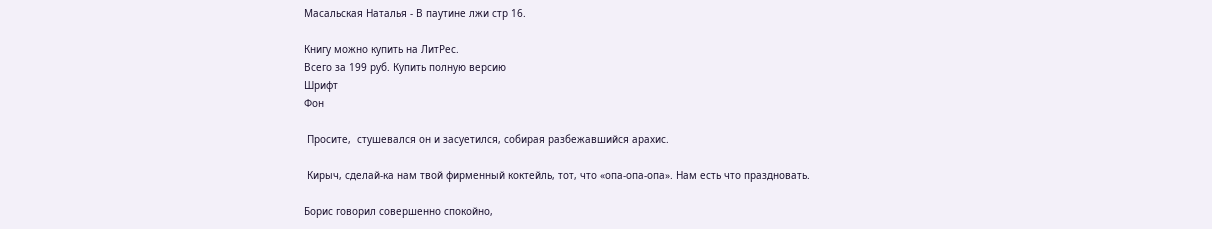Масальская Наталья - В паутине лжи стр 16.

Книгу можно купить на ЛитРес.
Всего за 199 руб. Купить полную версию
Шрифт
Фон

 Просите,  стушевался он и засуетился, собирая разбежавшийся арахис.

 Кирыч, сделай-ка нам твой фирменный коктейль, тот, что «опа-опа-опа». Нам есть что праздновать.

Борис говорил совершенно спокойно,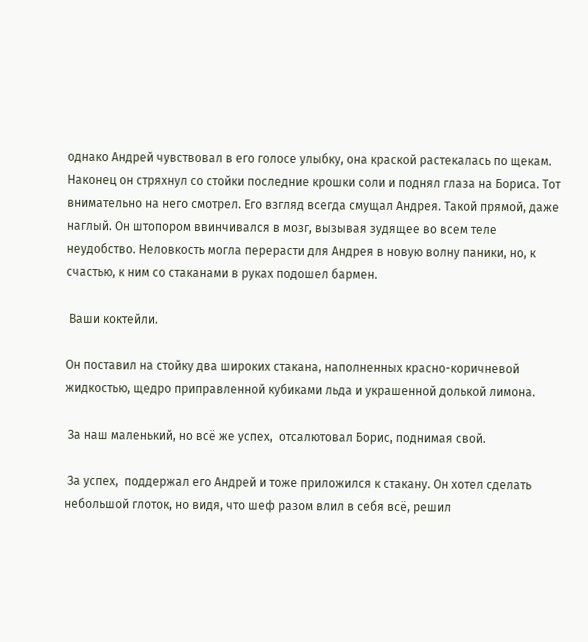однако Андрей чувствовал в его голосе улыбку, она краской растекалась по щекам. Наконец он стряхнул со стойки последние крошки соли и поднял глаза на Бориса. Тот внимательно на него смотрел. Его взгляд всегда смущал Андрея. Такой прямой, даже наглый. Он штопором ввинчивался в мозг, вызывая зудящее во всем теле неудобство. Неловкость могла перерасти для Андрея в новую волну паники, но, к счастью, к ним со стаканами в руках подошел бармен.

 Ваши коктейли.

Он поставил на стойку два широких стакана, наполненных красно-коричневой жидкостью, щедро приправленной кубиками льда и украшенной долькой лимона.

 За наш маленький, но всё же успех,  отсалютовал Борис, поднимая свой.

 За успех,  поддержал его Андрей и тоже приложился к стакану. Он хотел сделать небольшой глоток, но видя, что шеф разом влил в себя всё, решил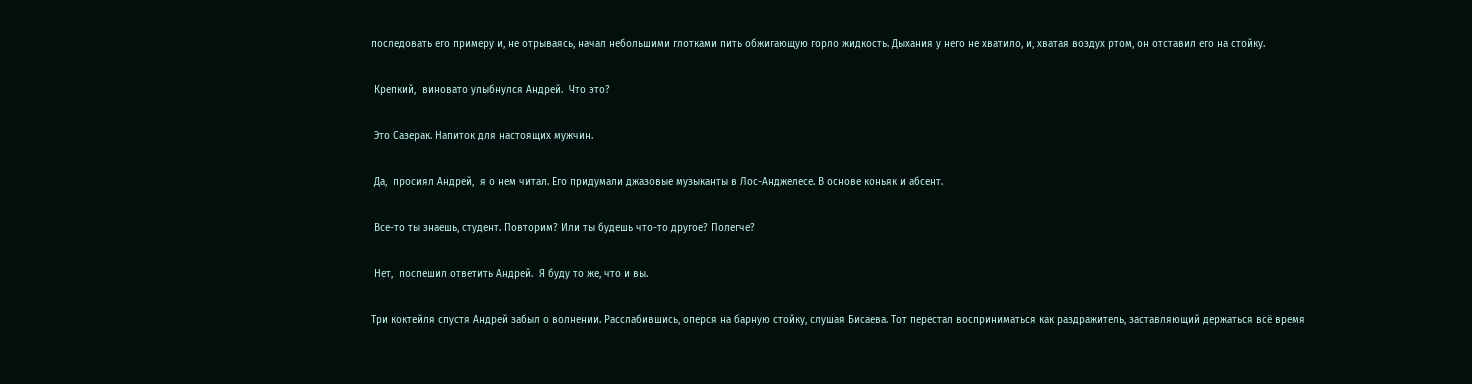последовать его примеру и, не отрываясь, начал небольшими глотками пить обжигающую горло жидкость. Дыхания у него не хватило, и, хватая воздух ртом, он отставил его на стойку.

 Крепкий,  виновато улыбнулся Андрей.  Что это?

 Это Сазерак. Напиток для настоящих мужчин.

 Да,  просиял Андрей,  я о нем читал. Его придумали джазовые музыканты в Лос-Анджелесе. В основе коньяк и абсент.

 Все-то ты знаешь, студент. Повторим? Или ты будешь что-то другое? Полегче?

 Нет,  поспешил ответить Андрей.  Я буду то же, что и вы.

Три коктейля спустя Андрей забыл о волнении. Расслабившись, оперся на барную стойку, слушая Бисаева. Тот перестал восприниматься как раздражитель, заставляющий держаться всё время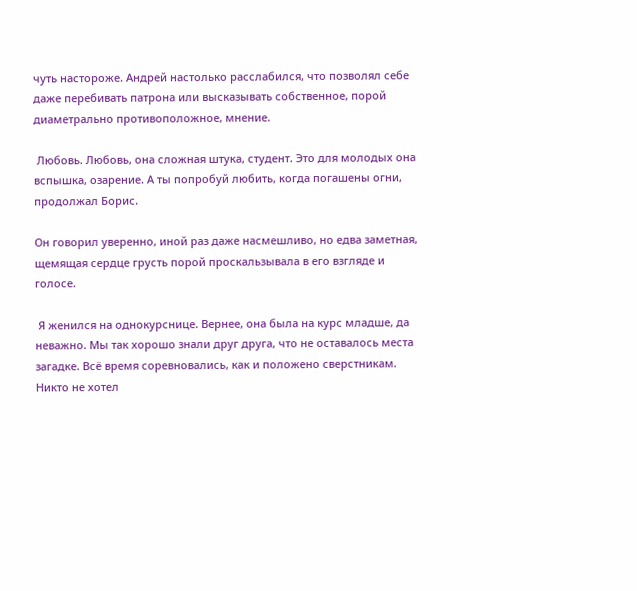чуть настороже. Андрей настолько расслабился, что позволял себе даже перебивать патрона или высказывать собственное, порой диаметрально противоположное, мнение.

 Любовь. Любовь, она сложная штука, студент. Это для молодых она вспышка, озарение. А ты попробуй любить, когда погашены огни,  продолжал Борис.

Он говорил уверенно, иной раз даже насмешливо, но едва заметная, щемящая сердце грусть порой проскальзывала в его взгляде и голосе.

 Я женился на однокурснице. Вернее, она была на курс младше, да неважно. Мы так хорошо знали друг друга, что не оставалось места загадке. Всё время соревновались, как и положено сверстникам. Никто не хотел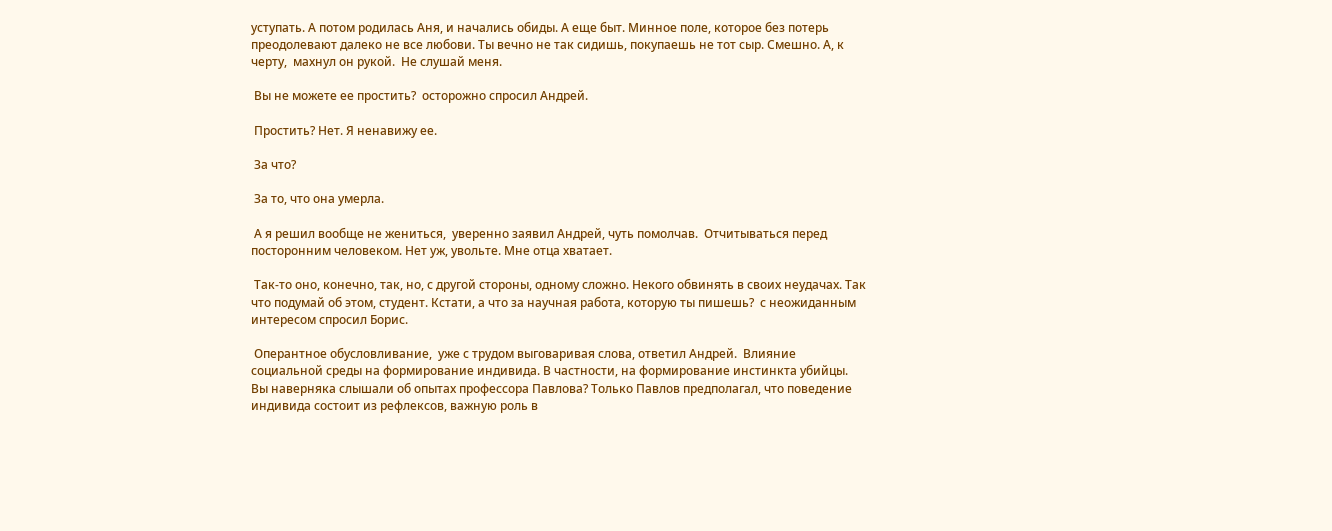уступать. А потом родилась Аня, и начались обиды. А еще быт. Минное поле, которое без потерь преодолевают далеко не все любови. Ты вечно не так сидишь, покупаешь не тот сыр. Смешно. А, к черту,  махнул он рукой.  Не слушай меня.

 Вы не можете ее простить?  осторожно спросил Андрей.

 Простить? Нет. Я ненавижу ее.

 За что?

 За то, что она умерла.

 А я решил вообще не жениться,  уверенно заявил Андрей, чуть помолчав.  Отчитываться перед посторонним человеком. Нет уж, увольте. Мне отца хватает.

 Так-то оно, конечно, так, но, с другой стороны, одному сложно. Некого обвинять в своих неудачах. Так что подумай об этом, студент. Кстати, а что за научная работа, которую ты пишешь?  с неожиданным интересом спросил Борис.

 Оперантное обусловливание,  уже с трудом выговаривая слова, ответил Андрей.  Влияние социальной среды на формирование индивида. В частности, на формирование инстинкта убийцы. Вы наверняка слышали об опытах профессора Павлова? Только Павлов предполагал, что поведение индивида состоит из рефлексов, важную роль в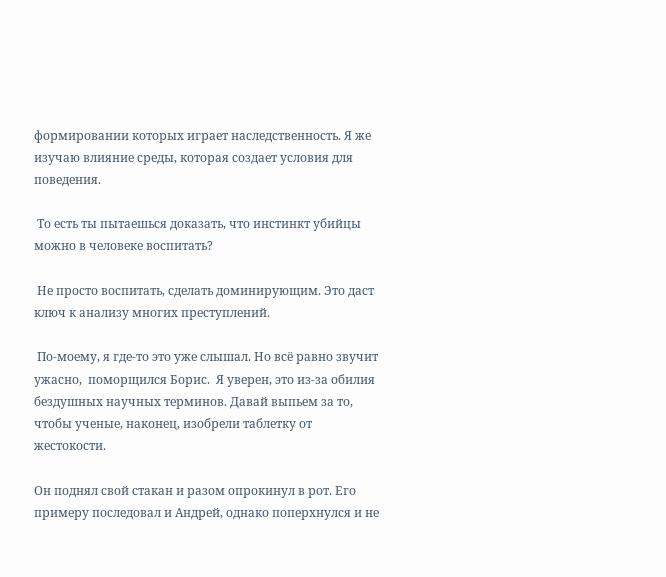формировании которых играет наследственность. Я же изучаю влияние среды, которая создает условия для поведения.

 То есть ты пытаешься доказать, что инстинкт убийцы можно в человеке воспитать?

 Не просто воспитать, сделать доминирующим. Это даст ключ к анализу многих преступлений.

 По-моему, я где-то это уже слышал. Но всё равно звучит ужасно,  поморщился Борис.  Я уверен, это из-за обилия бездушных научных терминов. Давай выпьем за то, чтобы ученые, наконец, изобрели таблетку от жестокости.

Он поднял свой стакан и разом опрокинул в рот. Его примеру последовал и Андрей, однако поперхнулся и не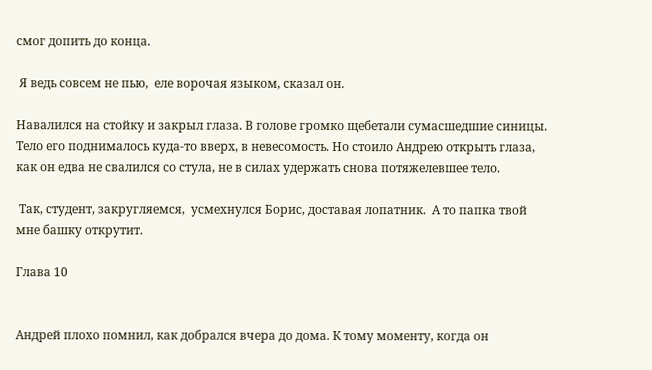смог допить до конца.

 Я ведь совсем не пью,  еле ворочая языком, сказал он.

Навалился на стойку и закрыл глаза. В голове громко щебетали сумасшедшие синицы. Тело его поднималось куда-то вверх, в невесомость. Но стоило Андрею открыть глаза, как он едва не свалился со стула, не в силах удержать снова потяжелевшее тело.

 Так, студент, закругляемся,  усмехнулся Борис, доставая лопатник.  А то папка твой мне башку открутит.

Глава 10


Андрей плохо помнил, как добрался вчера до дома. К тому моменту, когда он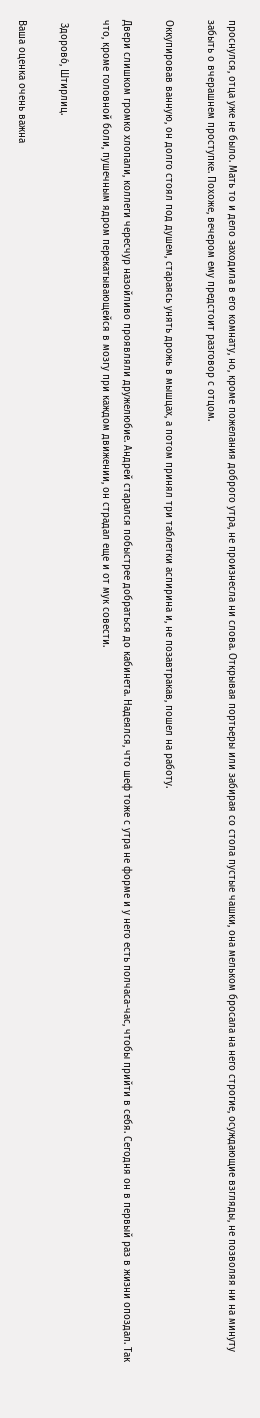проснулся, отца уже не было. Мать то и дело заходила в его комнату, но, кроме пожелания доброго утра, не произнесла ни слова. Открывая портьеры или забирая со стола пустые чашки, она мельком бросала на него строгие, осуждающие взгляды, не позволяя ни на минуту забыть о вчерашнем проступке. Похоже, вечером ему предстоит разговор с отцом.

Оккупировав ванную, он долго стоял под душем, стараясь унять дрожь в мышцах, а потом принял три таблетки аспирина и, не позавтракав, пошел на работу.

Двери слишком громко хлопали, коллеги чересчур назойливо проявляли дружелюбие. Андрей старался побыстрее добраться до кабинета. Надеялся, что шеф тоже с утра не форме и у него есть полчаса-час, чтобы прийти в себя. Сегодня он в первый раз в жизни опоздал. Так что, кроме головной боли, пушечным ядром перекатывающейся в мозгу при каждом движении, он страдал еще и от мук совести.

 Здорово́, Штирлиц.

Ваша оценка очень важна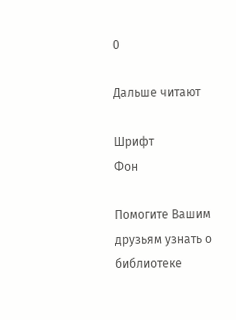0

Дальше читают

Шрифт
Фон

Помогите Вашим друзьям узнать о библиотеке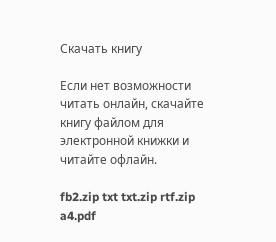Скачать книгу

Если нет возможности читать онлайн, скачайте книгу файлом для электронной книжки и читайте офлайн.

fb2.zip txt txt.zip rtf.zip a4.pdf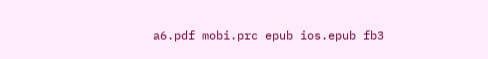a6.pdf mobi.prc epub ios.epub fb3